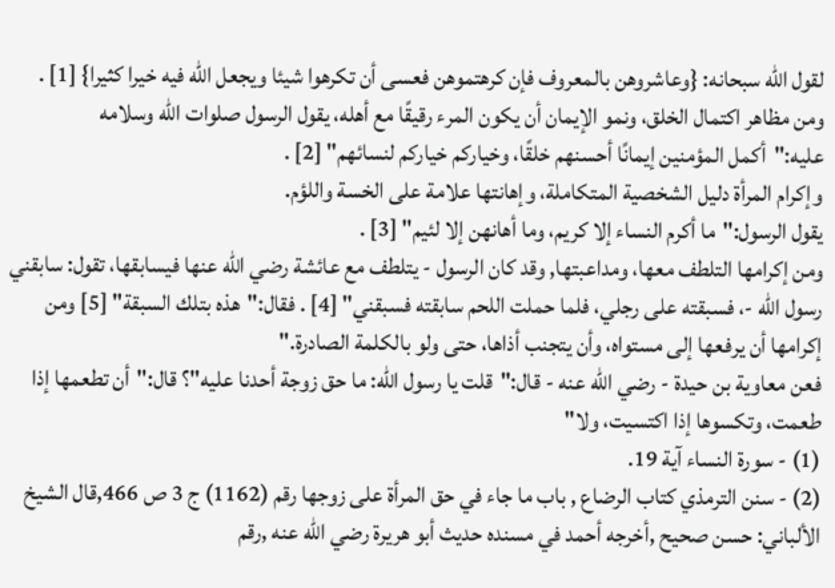لقول الله سبحانه: {وعاشروهن بالمعروف فإن كرهتموهن فعسى أن تكرهوا شيئا ويجعل الله فيه خيرا كثيرا} [1] .
ومن مظاهر اكتمال الخلق، ونمو الإيمان أن يكون المرء رقيقًا مع أهله، يقول الرسول صلوات الله وسلامه عليه:"أكمل المؤمنين إيمانًا أحسنهم خلقًا، وخياركم خياركم لنسائهم" [2] .
وإكرام المرأة دليل الشخصية المتكاملة، وإهانتها علامة على الخسة واللؤم.
يقول الرسول:"ما أكرم النساء إلا كريم، وما أهانهن إلا لئيم" [3] .
ومن إكرامها التلطف معها، ومداعبتها, وقد كان الرسول - يتلطف مع عائشة رضي الله عنها فيسابقها، تقول: سابقني رسول الله -، فسبقته على رجلي، فلما حملت اللحم سابقته فسبقني" [4] . فقال:"هذه بتلك السبقة" [5] ومن إكرامها أن يرفعها إلى مستواه، وأن يتجنب أذاها، حتى ولو بالكلمة الصادرة."
فعن معاوية بن حيدة - رضي الله عنه - قال:"قلت يا رسول الله: ما حق زوجة أحدنا عليه"؟ قال:"أن تطعمها إذا طعمت، وتكسوها إذا اكتسيت، ولا"
(1) - سورة النساء آية 19.
(2) - سنن الترمذي كتاب الرضاع , باب ما جاء في حق المرأة على زوجها رقم (1162) ج 3 ص 466,قال الشيخ الألباني: حسن صحيح ,أخرجه أحمد في مسنده حديث أبو هريرة رضي الله عنه ,رقم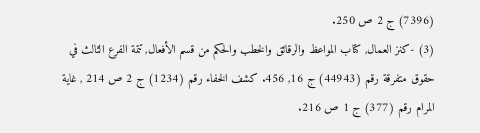(7396) ج 2 ص 250.
(3) -كنز العمال, كتاب المواعظ والرقائق والخطب والحكم من قسم الأفعال, تتمة الفرع الثالث في حقوق متفرقة رقم (44943) ج 16, 456. كشف الخفاء رقم (1234) ج 2 ص 214 , غاية المرام رقم (377) ج 1 ص 216.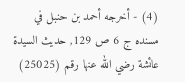(4) - أخرجه أحمد بن حنبل في مسنده ج 6 ص 129, حديث السيدة عائشة رضي الله عنها رقم (25025)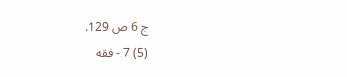ج 6 ص 129.
(5) 7 - فقه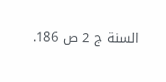السنة ج 2 ص 186.